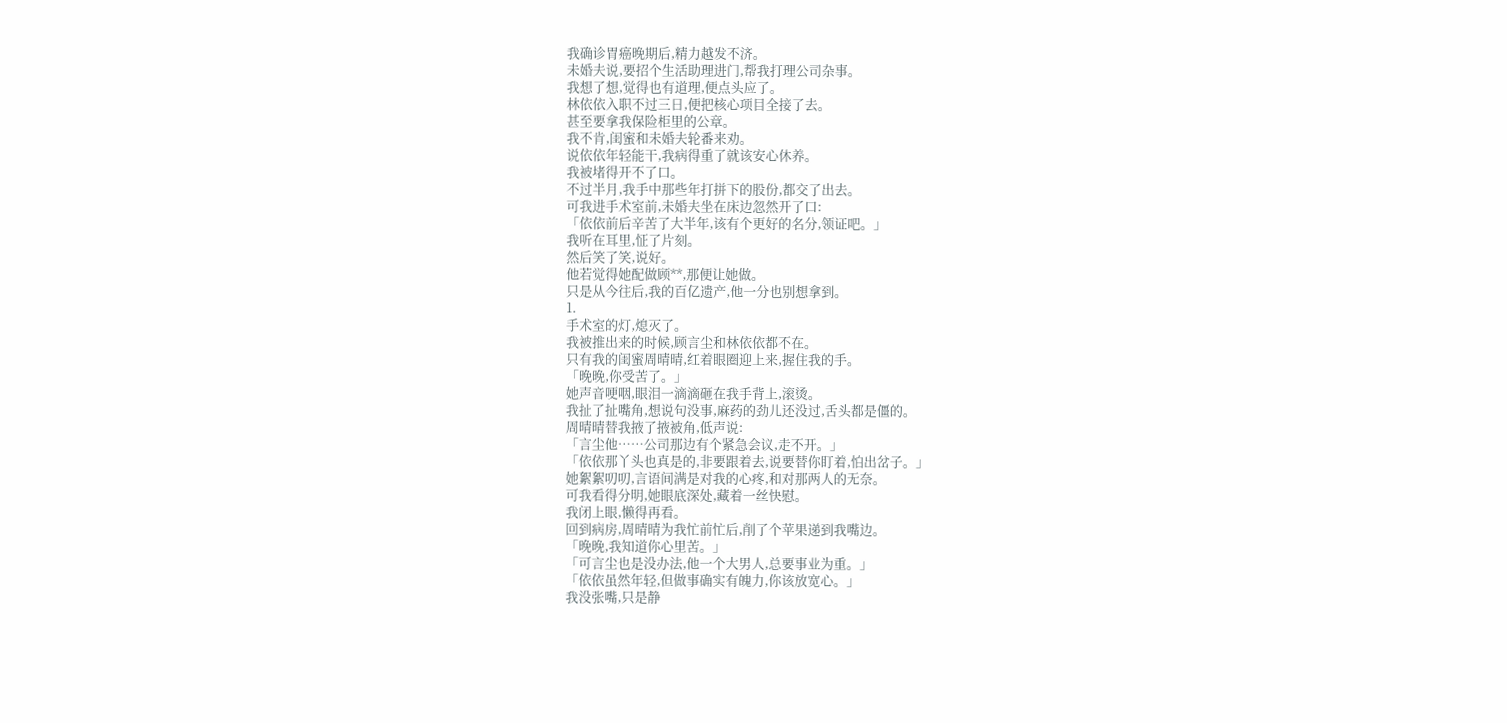我确诊胃癌晚期后,精力越发不济。
未婚夫说,要招个生活助理进门,帮我打理公司杂事。
我想了想,觉得也有道理,便点头应了。
林依依入职不过三日,便把核心项目全接了去。
甚至要拿我保险柜里的公章。
我不肯,闺蜜和未婚夫轮番来劝。
说依依年轻能干,我病得重了就该安心休养。
我被堵得开不了口。
不过半月,我手中那些年打拼下的股份,都交了出去。
可我进手术室前,未婚夫坐在床边忽然开了口:
「依依前后辛苦了大半年,该有个更好的名分,领证吧。」
我听在耳里,怔了片刻。
然后笑了笑,说好。
他若觉得她配做顾**,那便让她做。
只是从今往后,我的百亿遗产,他一分也别想拿到。
1.
手术室的灯,熄灭了。
我被推出来的时候,顾言尘和林依依都不在。
只有我的闺蜜周晴晴,红着眼圈迎上来,握住我的手。
「晚晚,你受苦了。」
她声音哽咽,眼泪一滴滴砸在我手背上,滚烫。
我扯了扯嘴角,想说句没事,麻药的劲儿还没过,舌头都是僵的。
周晴晴替我掖了掖被角,低声说:
「言尘他……公司那边有个紧急会议,走不开。」
「依依那丫头也真是的,非要跟着去,说要替你盯着,怕出岔子。」
她絮絮叨叨,言语间满是对我的心疼,和对那两人的无奈。
可我看得分明,她眼底深处,藏着一丝快慰。
我闭上眼,懒得再看。
回到病房,周晴晴为我忙前忙后,削了个苹果递到我嘴边。
「晚晚,我知道你心里苦。」
「可言尘也是没办法,他一个大男人,总要事业为重。」
「依依虽然年轻,但做事确实有魄力,你该放宽心。」
我没张嘴,只是静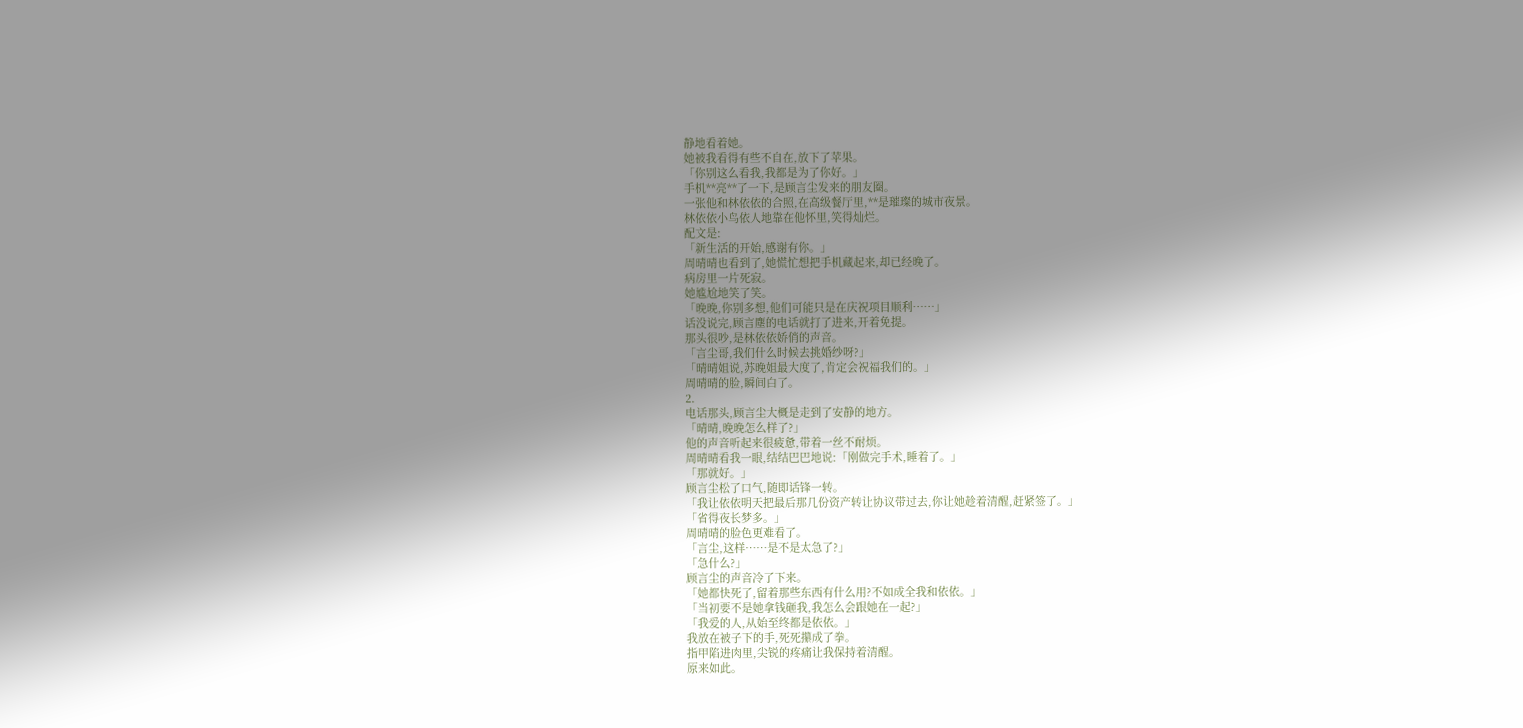静地看着她。
她被我看得有些不自在,放下了苹果。
「你别这么看我,我都是为了你好。」
手机**亮**了一下,是顾言尘发来的朋友圈。
一张他和林依依的合照,在高级餐厅里,**是璀璨的城市夜景。
林依依小鸟依人地靠在他怀里,笑得灿烂。
配文是:
「新生活的开始,感谢有你。」
周晴晴也看到了,她慌忙想把手机藏起来,却已经晚了。
病房里一片死寂。
她尴尬地笑了笑。
「晚晚,你别多想,他们可能只是在庆祝项目顺利……」
话没说完,顾言塵的电话就打了进来,开着免提。
那头很吵,是林依依娇俏的声音。
「言尘哥,我们什么时候去挑婚纱呀?」
「晴晴姐说,苏晚姐最大度了,肯定会祝福我们的。」
周晴晴的脸,瞬间白了。
2.
电话那头,顾言尘大概是走到了安静的地方。
「晴晴,晚晚怎么样了?」
他的声音听起来很疲惫,带着一丝不耐烦。
周晴晴看我一眼,结结巴巴地说:「刚做完手术,睡着了。」
「那就好。」
顾言尘松了口气,随即话锋一转。
「我让依依明天把最后那几份资产转让协议带过去,你让她趁着清醒,赶紧签了。」
「省得夜长梦多。」
周晴晴的脸色更难看了。
「言尘,这样……是不是太急了?」
「急什么?」
顾言尘的声音冷了下来。
「她都快死了,留着那些东西有什么用?不如成全我和依依。」
「当初要不是她拿钱砸我,我怎么会跟她在一起?」
「我爱的人,从始至终都是依依。」
我放在被子下的手,死死攥成了拳。
指甲陷进肉里,尖锐的疼痛让我保持着清醒。
原来如此。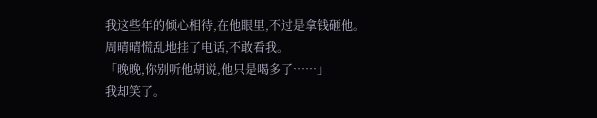我这些年的倾心相待,在他眼里,不过是拿钱砸他。
周晴晴慌乱地挂了电话,不敢看我。
「晚晚,你别听他胡说,他只是喝多了……」
我却笑了。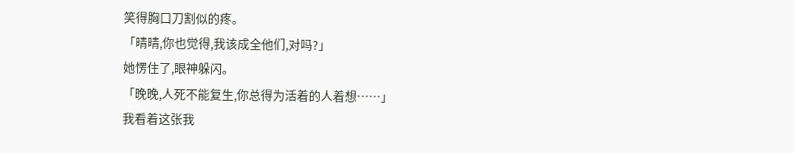笑得胸口刀割似的疼。
「晴晴,你也觉得,我该成全他们,对吗?」
她愣住了,眼神躲闪。
「晚晚,人死不能复生,你总得为活着的人着想……」
我看着这张我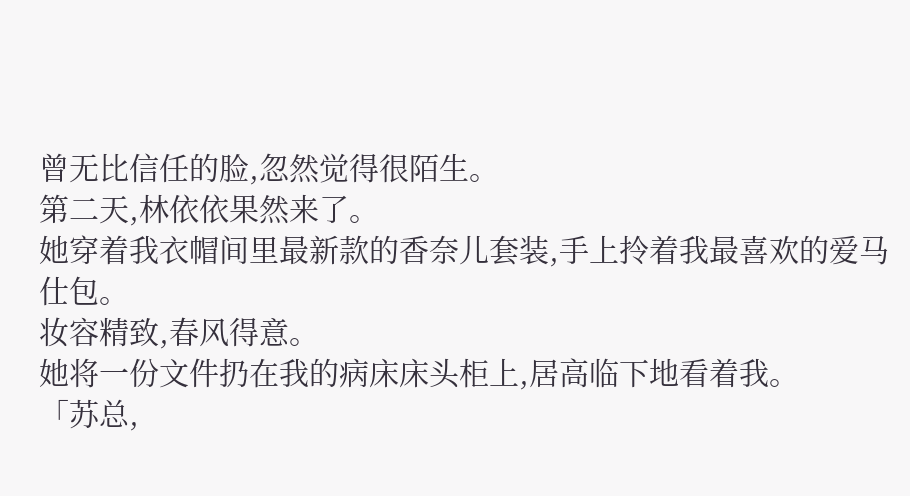曾无比信任的脸,忽然觉得很陌生。
第二天,林依依果然来了。
她穿着我衣帽间里最新款的香奈儿套装,手上拎着我最喜欢的爱马仕包。
妆容精致,春风得意。
她将一份文件扔在我的病床床头柜上,居高临下地看着我。
「苏总,